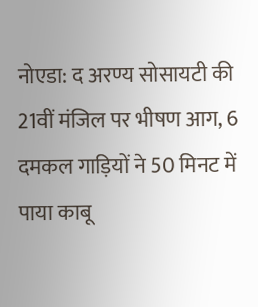नोएडा: द अरण्य सोसायटी की 21वीं मंजिल पर भीषण आग, 6 दमकल गाड़ियों ने 50 मिनट में पाया काबू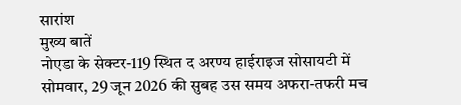सारांश
मुख्य बातें
नोएडा के सेक्टर-119 स्थित द अरण्य हाईराइज सोसायटी में सोमवार, 29 जून 2026 की सुबह उस समय अफरा-तफरी मच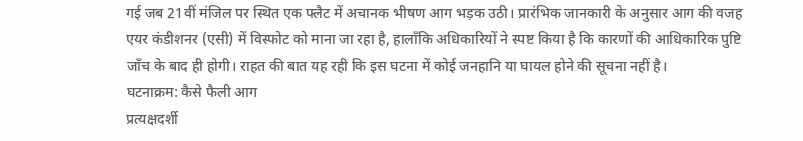गई जब 21वीं मंजिल पर स्थित एक फ्लैट में अचानक भीषण आग भड़क उठी। प्रारंभिक जानकारी के अनुसार आग की वजह एयर कंडीशनर (एसी) में विस्फोट को माना जा रहा है, हालाँकि अधिकारियों ने स्पष्ट किया है कि कारणों की आधिकारिक पुष्टि जाँच के बाद ही होगी। राहत की बात यह रही कि इस घटना में कोई जनहानि या घायल होने की सूचना नहीं है।
घटनाक्रम: कैसे फैली आग
प्रत्यक्षदर्शी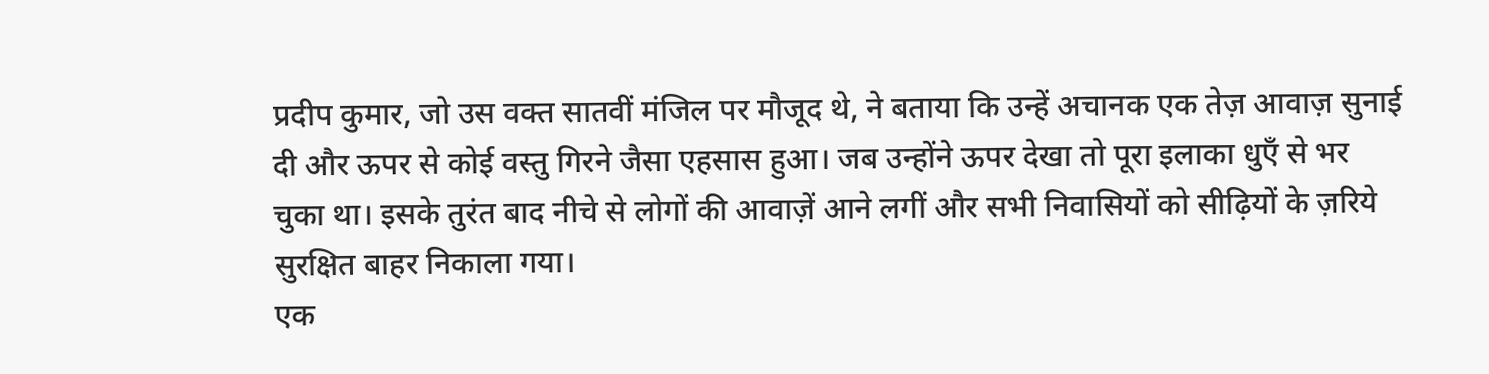प्रदीप कुमार, जो उस वक्त सातवीं मंजिल पर मौजूद थे, ने बताया कि उन्हें अचानक एक तेज़ आवाज़ सुनाई दी और ऊपर से कोई वस्तु गिरने जैसा एहसास हुआ। जब उन्होंने ऊपर देखा तो पूरा इलाका धुएँ से भर चुका था। इसके तुरंत बाद नीचे से लोगों की आवाज़ें आने लगीं और सभी निवासियों को सीढ़ियों के ज़रिये सुरक्षित बाहर निकाला गया।
एक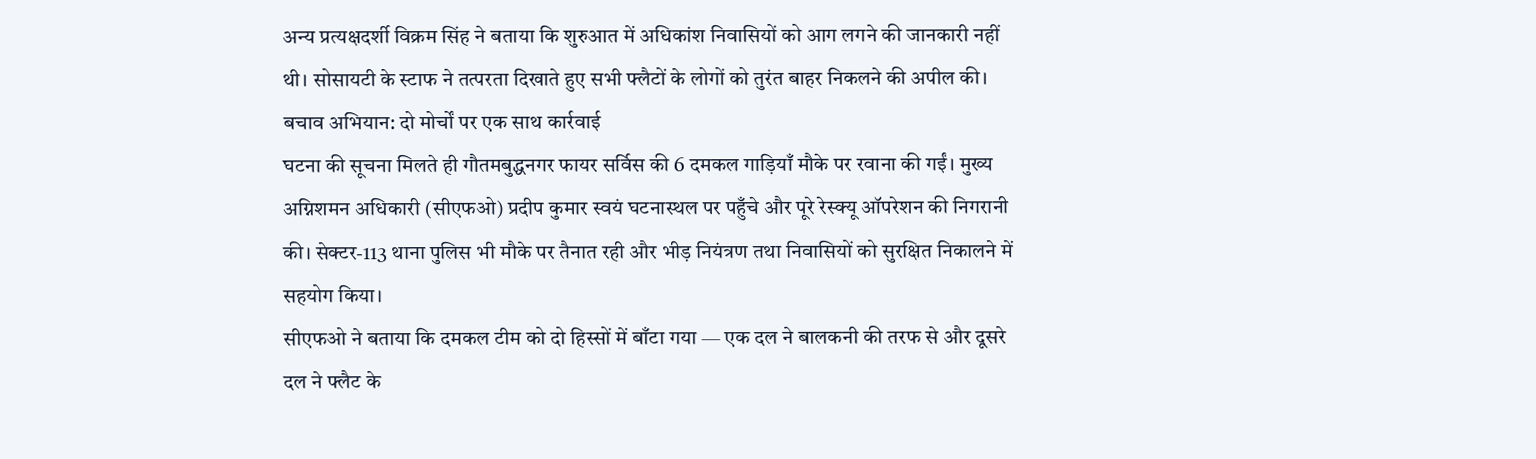अन्य प्रत्यक्षदर्शी विक्रम सिंह ने बताया कि शुरुआत में अधिकांश निवासियों को आग लगने की जानकारी नहीं थी। सोसायटी के स्टाफ ने तत्परता दिखाते हुए सभी फ्लैटों के लोगों को तुरंत बाहर निकलने की अपील की।
बचाव अभियान: दो मोर्चों पर एक साथ कार्रवाई
घटना की सूचना मिलते ही गौतमबुद्धनगर फायर सर्विस की 6 दमकल गाड़ियाँ मौके पर रवाना की गईं। मुख्य अग्निशमन अधिकारी (सीएफओ) प्रदीप कुमार स्वयं घटनास्थल पर पहुँचे और पूरे रेस्क्यू ऑपरेशन की निगरानी की। सेक्टर-113 थाना पुलिस भी मौके पर तैनात रही और भीड़ नियंत्रण तथा निवासियों को सुरक्षित निकालने में सहयोग किया।
सीएफओ ने बताया कि दमकल टीम को दो हिस्सों में बाँटा गया — एक दल ने बालकनी की तरफ से और दूसरे दल ने फ्लैट के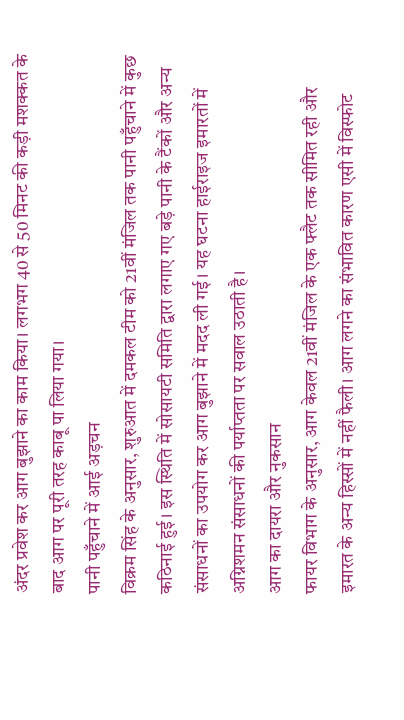अंदर प्रवेश कर आग बुझाने का काम किया। लगभग 40 से 50 मिनट की कड़ी मशक्कत के बाद आग पर पूरी तरह काबू पा लिया गया।
पानी पहुँचाने में आई अड़चन
विक्रम सिंह के अनुसार, शुरुआत में दमकल टीम को 21वीं मंजिल तक पानी पहुँचाने में कुछ कठिनाई हुई। इस स्थिति में सोसायटी समिति द्वारा लगाए गए बड़े पानी के टैंकों और अन्य संसाधनों का उपयोग कर आग बुझाने में मदद ली गई। यह घटना हाईराइज इमारतों में अग्निशमन संसाधनों की पर्याप्तता पर सवाल उठाती है।
आग का दायरा और नुकसान
फायर विभाग के अनुसार, आग केवल 21वीं मंजिल के एक फ्लैट तक सीमित रही और इमारत के अन्य हिस्सों में नहीं फैली। आग लगने का संभावित कारण एसी में विस्फोट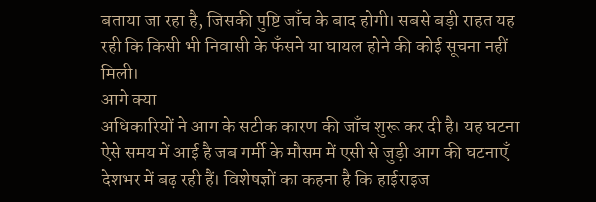बताया जा रहा है, जिसकी पुष्टि जाँच के बाद होगी। सबसे बड़ी राहत यह रही कि किसी भी निवासी के फँसने या घायल होने की कोई सूचना नहीं मिली।
आगे क्या
अधिकारियों ने आग के सटीक कारण की जाँच शुरू कर दी है। यह घटना ऐसे समय में आई है जब गर्मी के मौसम में एसी से जुड़ी आग की घटनाएँ देशभर में बढ़ रही हैं। विशेषज्ञों का कहना है कि हाईराइज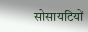सोसायटियों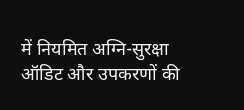में नियमित अग्नि-सुरक्षा ऑडिट और उपकरणों की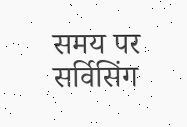समय पर सर्विसिंग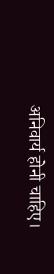अनिवार्य होनी चाहिए।